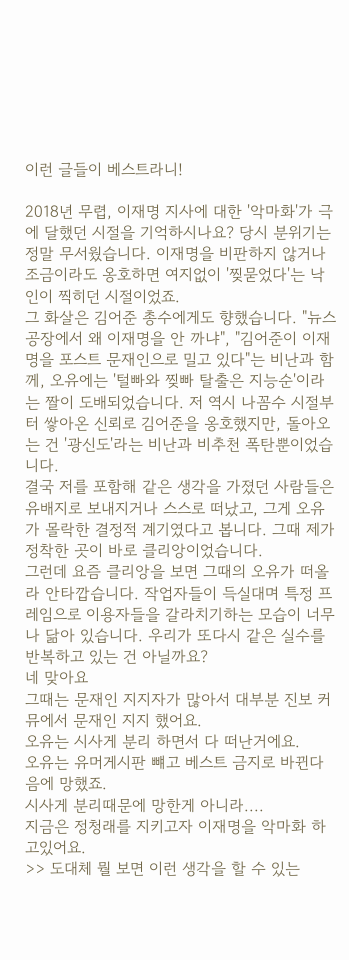이런 글들이 베스트라니!

2018년 무렵, 이재명 지사에 대한 '악마화'가 극에 달했던 시절을 기억하시나요? 당시 분위기는 정말 무서웠습니다. 이재명을 비판하지 않거나 조금이라도 옹호하면 여지없이 '찢묻었다'는 낙인이 찍히던 시절이었죠.
그 화살은 김어준 총수에게도 향했습니다. "뉴스공장에서 왜 이재명을 안 까냐", "김어준이 이재명을 포스트 문재인으로 밀고 있다"는 비난과 함께, 오유에는 '털빠와 찢빠 탈출은 지능순'이라는 짤이 도배되었습니다. 저 역시 나꼼수 시절부터 쌓아온 신뢰로 김어준을 옹호했지만, 돌아오는 건 '광신도'라는 비난과 비추천 폭탄뿐이었습니다.
결국 저를 포함해 같은 생각을 가졌던 사람들은 유배지로 보내지거나 스스로 떠났고, 그게 오유가 몰락한 결정적 계기였다고 봅니다. 그때 제가 정착한 곳이 바로 클리앙이었습니다.
그런데 요즘 클리앙을 보면 그때의 오유가 떠올라 안타깝습니다. 작업자들이 득실대며 특정 프레임으로 이용자들을 갈라치기하는 모습이 너무나 닮아 있습니다. 우리가 또다시 같은 실수를 반복하고 있는 건 아닐까요?
네 맞아요
그때는 문재인 지지자가 많아서 대부분 진보 커뮤에서 문재인 지지 했어요.
오유는 시사게 분리 하면서 다 떠난거에요.
오유는 유머게시판 뺴고 베스트 금지로 바뀐다음에 망했죠.
시사게 분리때문에 망한게 아니라....
지금은 정청래를 지키고자 이재명을 악마화 하고있어요.
>> 도대체 뭘 보면 이런 생각을 할 수 있는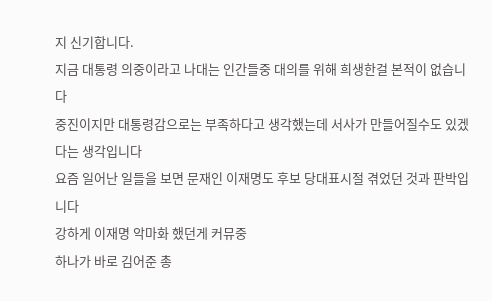지 신기합니다.
지금 대통령 의중이라고 나대는 인간들중 대의를 위해 희생한걸 본적이 없습니다
중진이지만 대통령감으로는 부족하다고 생각했는데 서사가 만들어질수도 있겠다는 생각입니다
요즘 일어난 일들을 보면 문재인 이재명도 후보 당대표시절 겪었던 것과 판박입니다
강하게 이재명 악마화 했던게 커뮤중
하나가 바로 김어준 총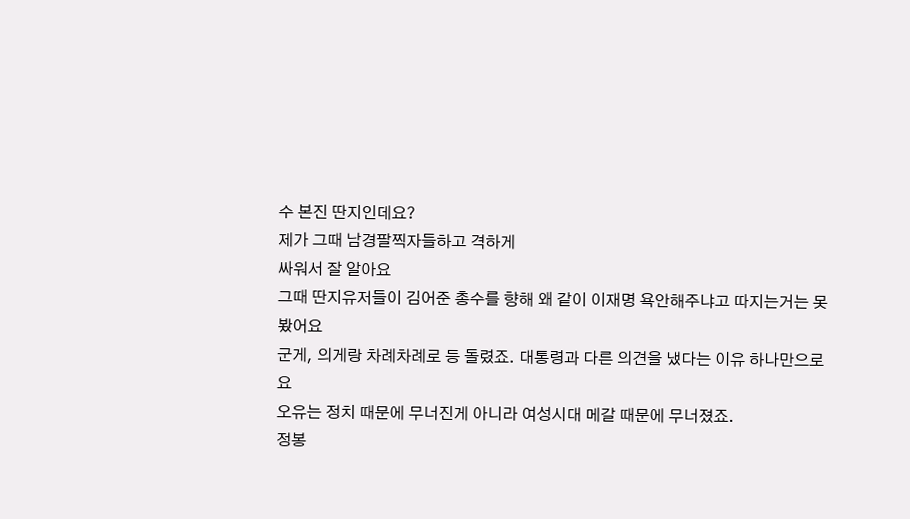수 본진 딴지인데요?
제가 그때 남경팔찍자들하고 격하게
싸워서 잘 알아요
그때 딴지유저들이 김어준 총수를 향해 왜 같이 이재명 욕안해주냐고 따지는거는 못봤어요
군게, 의게랑 차례차례로 등 돌렸죠. 대통령과 다른 의견을 냈다는 이유 하나만으로요
오유는 정치 때문에 무너진게 아니라 여성시대 메갈 때문에 무너졌죠.
정봉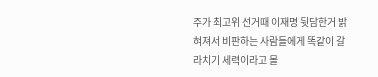주가 최고위 선거때 이재명 뒷담한거 밝혀져서 비판하는 사람들에게 똑같이 갈라치기 세력이라고 몰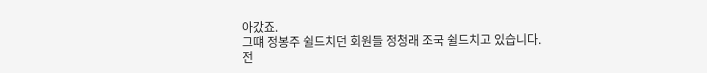아갔죠.
그떄 정봉주 쉴드치던 회원들 정청래 조국 쉴드치고 있습니다.
전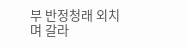부 반정청래 외치며 갈라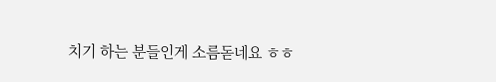치기 하는 분들인게 소름돋네요 ㅎㅎ